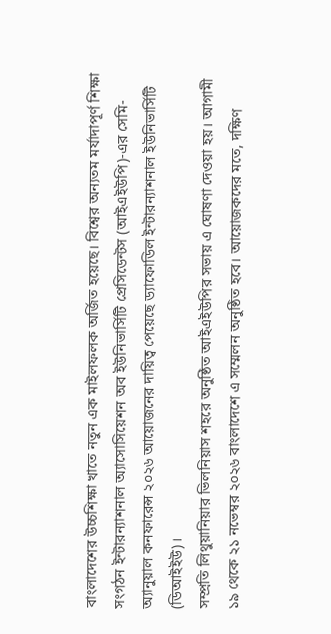বাংলাদেশের উচ্চশিক্ষা খাতে নতুন এক মাইলফলক অর্জিত হয়েছে। বিশ্বের অন্যতম মর্যাদাপূর্ণ শিক্ষা সংগঠন ইন্টারন্যাশনাল অ্যাসোসিয়েশন অব ইউনিভার্সিটি প্রেসিডেন্টস (আইএইউপি)-এর সেমি-অ্যানুয়াল কনফারেন্স ২০২৬ আয়োজনের দায়িত্ব পেয়েছে ড্যাফোডিল ইন্টারন্যাশনাল ইউনিভার্সিটি (ডিআইইউ)।
সম্প্রতি লিথুয়ানিয়ার ভিলনিয়াস শহরে অনুষ্ঠিত আইএইউপির সভায় এ ঘোষণা দেওয়া হয়। আগামী ১৯ থেকে ২১ নভেম্বর ২০২৬ বাংলাদেশে এ সম্মেলন অনুষ্ঠিত হবে। আয়োজকদের মতে, দক্ষিণ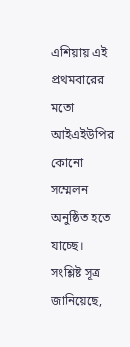এশিয়ায় এই প্রথমবারের মতো আইএইউপির কোনো সম্মেলন অনুষ্ঠিত হতে যাচ্ছে।
সংশ্লিষ্ট সূত্র জানিয়েছে,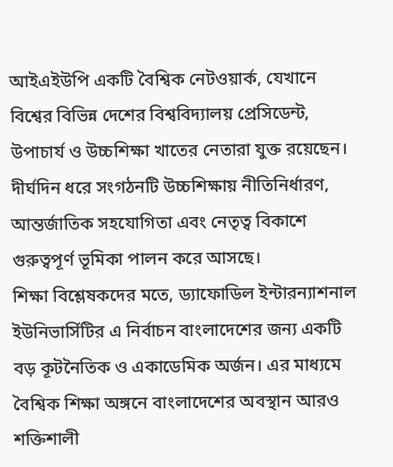আইএইউপি একটি বৈশ্বিক নেটওয়ার্ক, যেখানে বিশ্বের বিভিন্ন দেশের বিশ্ববিদ্যালয় প্রেসিডেন্ট, উপাচার্য ও উচ্চশিক্ষা খাতের নেতারা যুক্ত রয়েছেন। দীর্ঘদিন ধরে সংগঠনটি উচ্চশিক্ষায় নীতিনির্ধারণ, আন্তর্জাতিক সহযোগিতা এবং নেতৃত্ব বিকাশে গুরুত্বপূর্ণ ভূমিকা পালন করে আসছে।
শিক্ষা বিশ্লেষকদের মতে, ড্যাফোডিল ইন্টারন্যাশনাল ইউনিভার্সিটির এ নির্বাচন বাংলাদেশের জন্য একটি বড় কূটনৈতিক ও একাডেমিক অর্জন। এর মাধ্যমে বৈশ্বিক শিক্ষা অঙ্গনে বাংলাদেশের অবস্থান আরও শক্তিশালী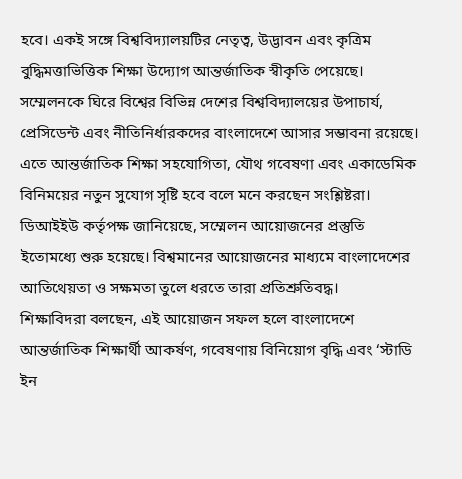হবে। একই সঙ্গে বিশ্ববিদ্যালয়টির নেতৃত্ব, উদ্ভাবন এবং কৃত্রিম বুদ্ধিমত্তাভিত্তিক শিক্ষা উদ্যোগ আন্তর্জাতিক স্বীকৃতি পেয়েছে।
সম্মেলনকে ঘিরে বিশ্বের বিভিন্ন দেশের বিশ্ববিদ্যালয়ের উপাচার্য, প্রেসিডেন্ট এবং নীতিনির্ধারকদের বাংলাদেশে আসার সম্ভাবনা রয়েছে। এতে আন্তর্জাতিক শিক্ষা সহযোগিতা, যৌথ গবেষণা এবং একাডেমিক বিনিময়ের নতুন সুযোগ সৃষ্টি হবে বলে মনে করছেন সংশ্লিষ্টরা।
ডিআইইউ কর্তৃপক্ষ জানিয়েছে, সম্মেলন আয়োজনের প্রস্তুতি ইতোমধ্যে শুরু হয়েছে। বিশ্বমানের আয়োজনের মাধ্যমে বাংলাদেশের আতিথেয়তা ও সক্ষমতা তুলে ধরতে তারা প্রতিশ্রুতিবদ্ধ।
শিক্ষাবিদরা বলছেন, এই আয়োজন সফল হলে বাংলাদেশে আন্তর্জাতিক শিক্ষার্থী আকর্ষণ, গবেষণায় বিনিয়োগ বৃদ্ধি এবং ‘স্টাডি ইন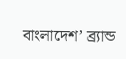বাংলাদেশ’ ব্র্যান্ড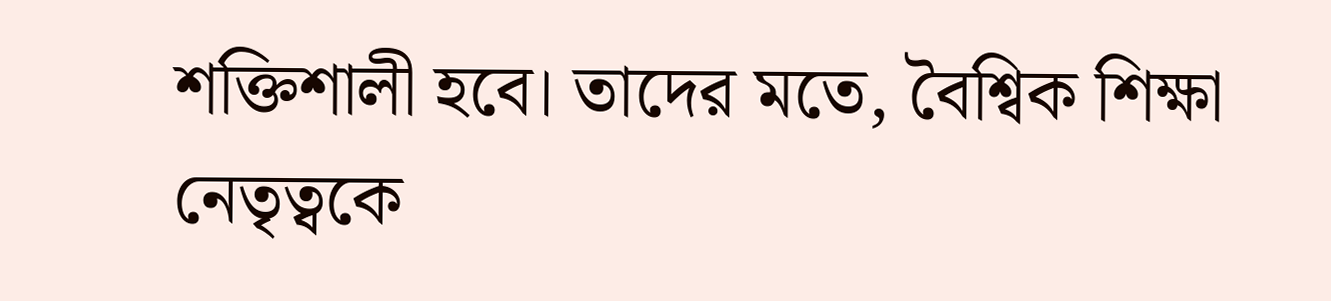শক্তিশালী হবে। তাদের মতে, বৈশ্বিক শিক্ষা নেতৃত্বকে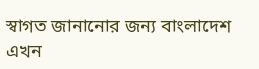স্বাগত জানানোর জন্য বাংলাদেশ এখন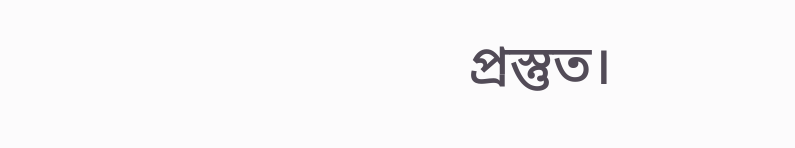প্রস্তুত।